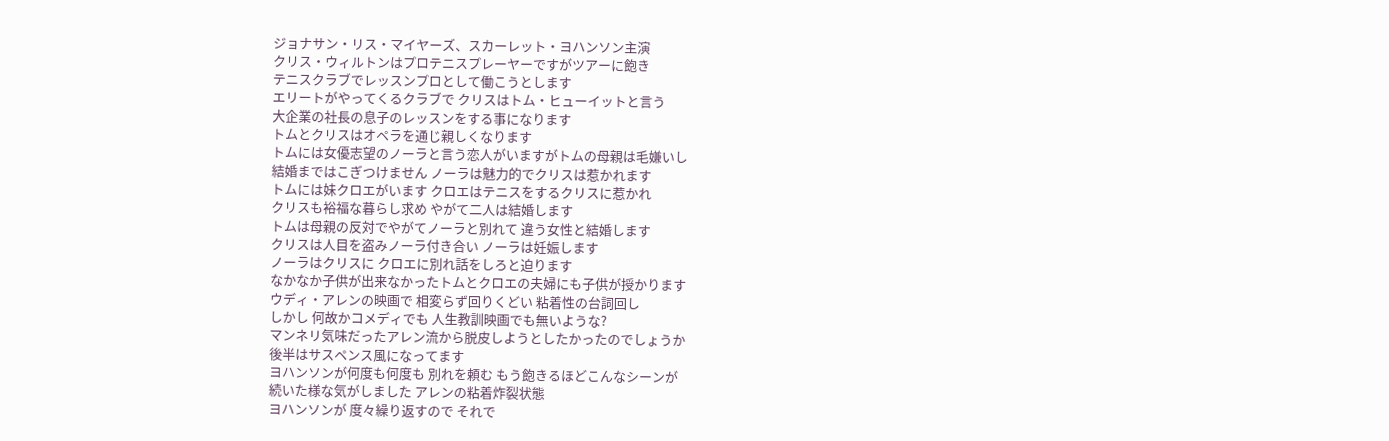ジョナサン・リス・マイヤーズ、スカーレット・ヨハンソン主演
クリス・ウィルトンはプロテニスプレーヤーですがツアーに飽き
テニスクラブでレッスンプロとして働こうとします
エリートがやってくるクラブで クリスはトム・ヒューイットと言う
大企業の社長の息子のレッスンをする事になります
トムとクリスはオペラを通じ親しくなります
トムには女優志望のノーラと言う恋人がいますがトムの母親は毛嫌いし
結婚まではこぎつけません ノーラは魅力的でクリスは惹かれます
トムには妹クロエがいます クロエはテニスをするクリスに惹かれ
クリスも裕福な暮らし求め やがて二人は結婚します
トムは母親の反対でやがてノーラと別れて 違う女性と結婚します
クリスは人目を盗みノーラ付き合い ノーラは妊娠します
ノーラはクリスに クロエに別れ話をしろと迫ります
なかなか子供が出来なかったトムとクロエの夫婦にも子供が授かります
ウディ・アレンの映画で 相変らず回りくどい 粘着性の台詞回し
しかし 何故かコメディでも 人生教訓映画でも無いような?
マンネリ気味だったアレン流から脱皮しようとしたかったのでしょうか
後半はサスペンス風になってます
ヨハンソンが何度も何度も 別れを頼む もう飽きるほどこんなシーンが
続いた様な気がしました アレンの粘着炸裂状態
ヨハンソンが 度々繰り返すので それで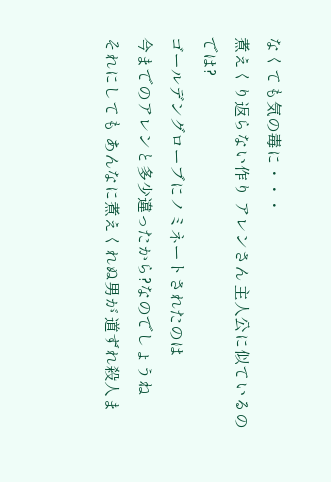なくても気の毒に・・・
煮えくり返らない作り アレンさん 主人公に似ているのでは?
ゴールデングローブにノミネートされたのは
今までのアレンと多少違ったから?なのでしょうね
それにしても あんなに煮えくれぬ男が 道ずれ殺人ま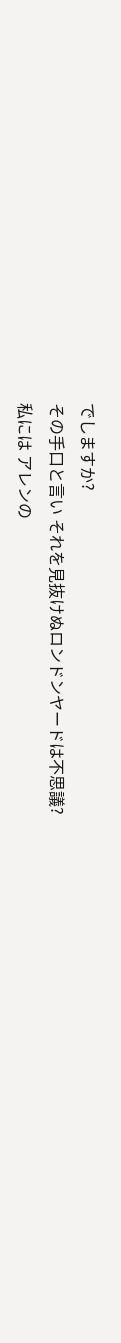でしますか?
その手口と言い それを見抜けぬロンドンヤードは不思議?
私には アレンの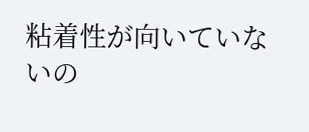粘着性が向いていないの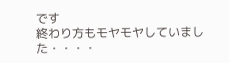です
終わり方もモヤモヤしていました・・・・